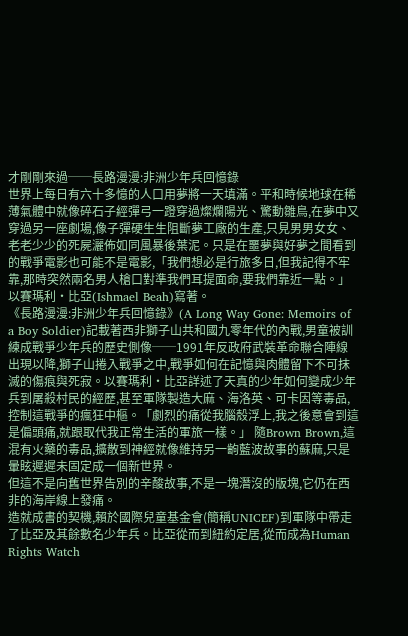才剛剛來過──長路漫漫:非洲少年兵回憶錄
世界上每日有六十多憶的人口用夢將一天填滿。平和時候地球在稀薄氣體中就像碎石子經彈弓一蹬穿過燦爛陽光、驚動雛鳥,在夢中又穿過另一座劇場,像子彈硬生生阻斷夢工廠的生產,只見男男女女、老老少少的死屍灑佈如同風暴後葉泥。只是在噩夢與好夢之間看到的戰爭電影也可能不是電影,「我們想必是行旅多日,但我記得不牢靠,那時突然兩名男人槍口對準我們耳提面命,要我們靠近一點。」以賽瑪利‧比亞(Ishmael Beah)寫著。
《長路漫漫:非洲少年兵回憶錄》(A Long Way Gone: Memoirs of a Boy Soldier)記載著西非獅子山共和國九零年代的內戰,男童被訓練成戰爭少年兵的歷史側像──1991年反政府武裝革命聯合陣線出現以降,獅子山捲入戰爭之中,戰爭如何在記憶與肉體留下不可抹滅的傷痕與死寂。以賽瑪利‧比亞詳述了天真的少年如何變成少年兵到屠殺村民的經歷,甚至軍隊製造大麻、海洛英、可卡因等毒品,控制這戰爭的瘋狂中樞。「劇烈的痛從我腦殼浮上,我之後意會到這是偏頭痛,就跟取代我正常生活的軍旅一樣。」 隨Brown Brown,這混有火藥的毒品,擴散到神經就像維持另一齣藍波故事的蘇麻,只是暈眩遲遲未固定成一個新世界。
但這不是向舊世界告別的辛酸故事,不是一塊潛沒的版塊,它仍在西非的海岸線上發痛。
造就成書的契機,賴於國際兒童基金會(簡稱UNICEF)到軍隊中帶走了比亞及其餘數名少年兵。比亞從而到紐約定居,從而成為Human Rights Watch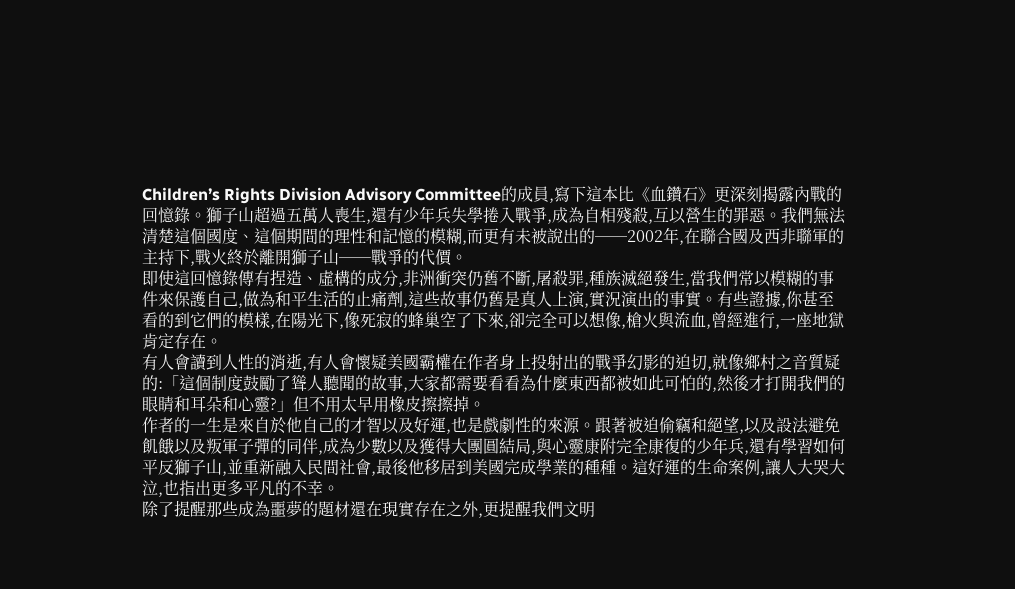Children’s Rights Division Advisory Committee的成員,寫下這本比《血鑽石》更深刻揭露內戰的回憶錄。獅子山超過五萬人喪生,還有少年兵失學捲入戰爭,成為自相殘殺,互以營生的罪惡。我們無法清楚這個國度、這個期間的理性和記憶的模糊,而更有未被說出的──2002年,在聯合國及西非聯軍的主持下,戰火終於離開獅子山──戰爭的代價。
即使這回憶錄傳有捏造、虛構的成分,非洲衝突仍舊不斷,屠殺罪,種族滅絕發生,當我們常以模糊的事件來保護自己,做為和平生活的止痛劑,這些故事仍舊是真人上演,實況演出的事實。有些證據,你甚至看的到它們的模樣,在陽光下,像死寂的蜂巢空了下來,卻完全可以想像,槍火與流血,曾經進行,一座地獄肯定存在。
有人會讀到人性的消逝,有人會懷疑美國霸權在作者身上投射出的戰爭幻影的迫切,就像鄉村之音質疑的:「這個制度鼓勵了聳人聽聞的故事,大家都需要看看為什麼東西都被如此可怕的,然後才打開我們的眼睛和耳朵和心靈?」但不用太早用橡皮擦擦掉。
作者的一生是來自於他自己的才智以及好運,也是戲劇性的來源。跟著被迫偷竊和絕望,以及設法避免飢餓以及叛軍子彈的同伴,成為少數以及獲得大團圓結局,與心靈康附完全康復的少年兵,還有學習如何平反獅子山,並重新融入民間社會,最後他移居到美國完成學業的種種。這好運的生命案例,讓人大哭大泣,也指出更多平凡的不幸。
除了提醒那些成為噩夢的題材還在現實存在之外,更提醒我們文明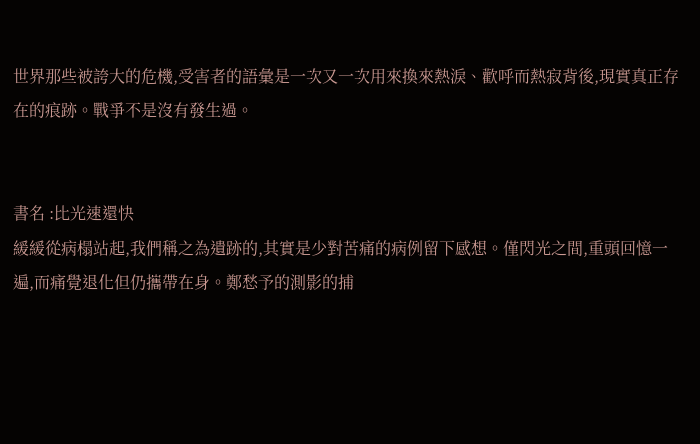世界那些被誇大的危機,受害者的語彙是一次又一次用來換來熱淚、歡呼而熱寂背後,現實真正存在的痕跡。戰爭不是沒有發生過。


書名 :比光速還快
緩緩從病榻站起,我們稱之為遺跡的,其實是少對苦痛的病例留下感想。僅閃光之間,重頭回憶一遍,而痛覺退化但仍攜帶在身。鄭愁予的測影的捕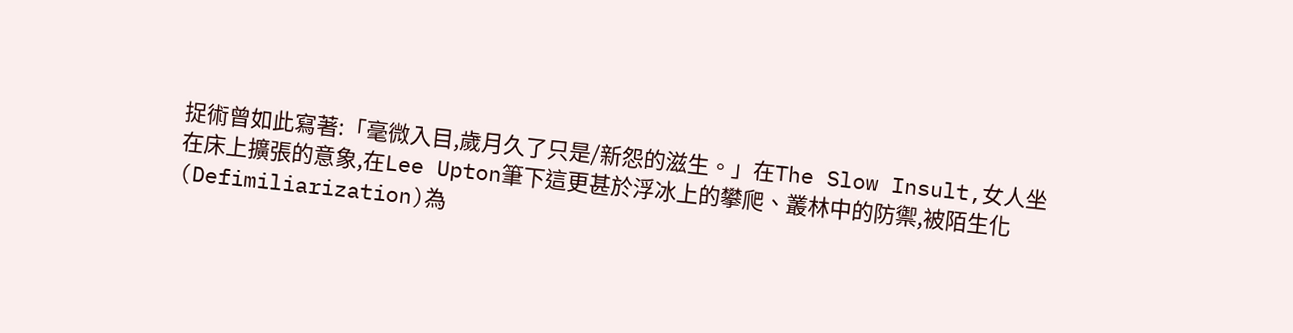捉術曾如此寫著:「毫微入目,歲月久了只是/新怨的滋生。」在The Slow Insult,女人坐在床上擴張的意象,在Lee Upton筆下這更甚於浮冰上的攀爬、叢林中的防禦,被陌生化(Defimiliarization)為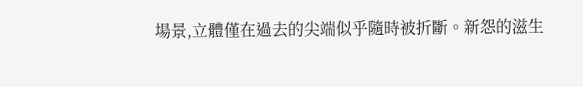場景,立體僅在過去的尖端似乎隨時被折斷。新怨的滋生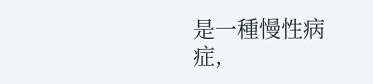是一種慢性病症,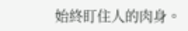始終盯住人的肉身。